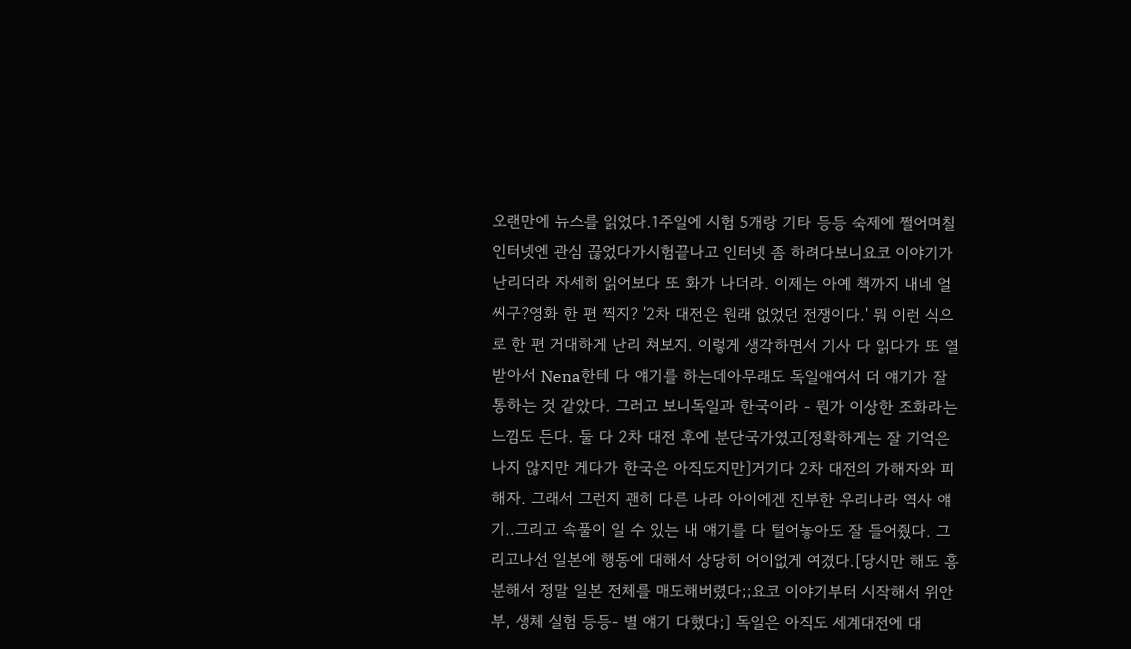오랜만에 뉴스를 읽었다.1주일에 시험 5개랑 기타 등등 숙제에 쩔어며칠 인터넷엔 관심 끊었다가시험끝나고 인터넷 좀 하려다보니요코 이야기가 난리더라 자세히 읽어보다 또 화가 나더라. 이제는 아예 책까지 내네 얼씨구?영화 한 편 찍지? '2차 대전은 원래 없었던 전쟁이다.' 뭐 이런 식으로 한 편 거대하게 난리 쳐보지. 이렇게 생각하면서 기사 다 읽다가 또 열받아서 Nena한테 다 얘기를 하는데아무래도 독일애여서 더 얘기가 잘 통하는 것 같았다. 그러고 보니독일과 한국이라 - 뭔가 이상한 조화라는 느낌도 든다. 둘 다 2차 대전 후에 분단국가였고[정확하게는 잘 기억은 나지 않지만 게다가 한국은 아직도지만]거기다 2차 대전의 가해자와 피해자. 그래서 그런지 괜히 다른 나라 아이에겐 진부한 우리나라 역사 얘기..그리고 속풀이 일 수 있는 내 얘기를 다 털어놓아도 잘 들어줬다. 그리고나선 일본에 행동에 대해서 상당히 어이없게 여겼다.[당시만 해도 흥분해서 정말 일본 전체를 매도해버렸다;;요코 이야기부터 시작해서 위안부, 생체 실험 등등- 별 얘기 다했다;] 독일은 아직도 세계대전에 대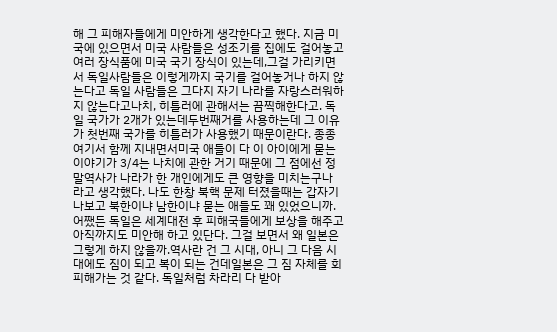해 그 피해자들에게 미안하게 생각한다고 했다. 지금 미국에 있으면서 미국 사람들은 성조기를 집에도 걸어놓고여러 장식품에 미국 국기 장식이 있는데,그걸 가리키면서 독일사람들은 이렇게까지 국기를 걸어놓거나 하지 않는다고 독일 사람들은 그다지 자기 나라를 자랑스러워하지 않는다고나치, 히틀러에 관해서는 끔찍해한다고. 독일 국가가 2개가 있는데두번째거를 사용하는데 그 이유가 첫번째 국가를 히틀러가 사용했기 때문이란다. 종종 여기서 함께 지내면서미국 애들이 다 이 아이에게 묻는 이야기가 3/4는 나치에 관한 거기 때문에 그 점에선 정말역사가 나라가 한 개인에게도 큰 영향을 미치는구나 라고 생각했다. 나도 한창 북핵 문제 터졌을때는 갑자기 나보고 북한이냐 남한이냐 묻는 애들도 꽤 있었으니까. 어쨌든 독일은 세계대전 후 피해국들에게 보상을 해주고아직까지도 미안해 하고 있단다. 그걸 보면서 왜 일본은 그렇게 하지 않을까.역사란 건 그 시대, 아니 그 다음 시대에도 짐이 되고 복이 되는 건데일본은 그 짐 자체를 회피해가는 것 같다. 독일처럼 차라리 다 받아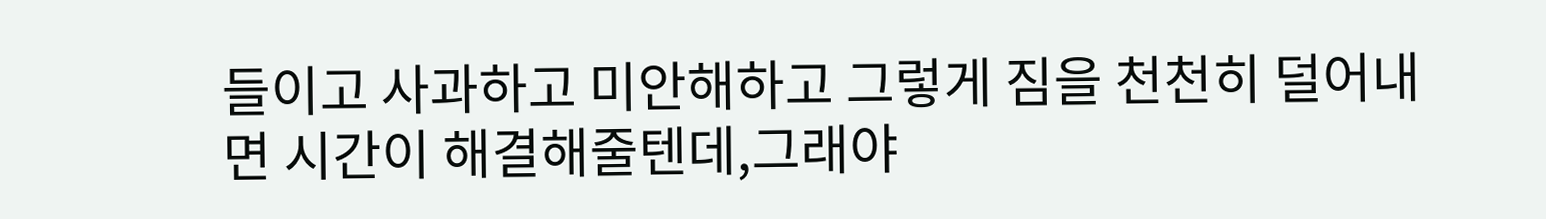들이고 사과하고 미안해하고 그렇게 짐을 천천히 덜어내면 시간이 해결해줄텐데,그래야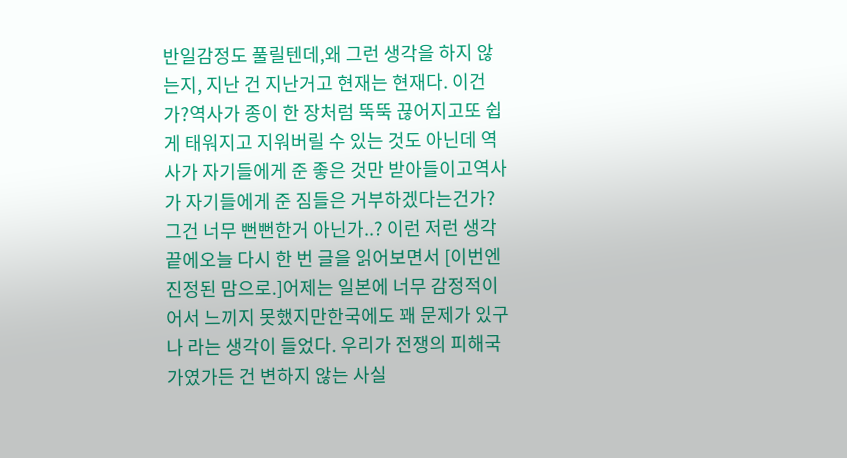반일감정도 풀릴텐데,왜 그런 생각을 하지 않는지, 지난 건 지난거고 현재는 현재다. 이건가?역사가 종이 한 장처럼 뚝뚝 끊어지고또 쉽게 태워지고 지워버릴 수 있는 것도 아닌데 역사가 자기들에게 준 좋은 것만 받아들이고역사가 자기들에게 준 짐들은 거부하겠다는건가? 그건 너무 뻔뻔한거 아닌가..? 이런 저런 생각 끝에오늘 다시 한 번 글을 읽어보면서 [이번엔 진정된 맘으로.]어제는 일본에 너무 감정적이어서 느끼지 못했지만한국에도 꽤 문제가 있구나 라는 생각이 들었다. 우리가 전쟁의 피해국가였가든 건 변하지 않는 사실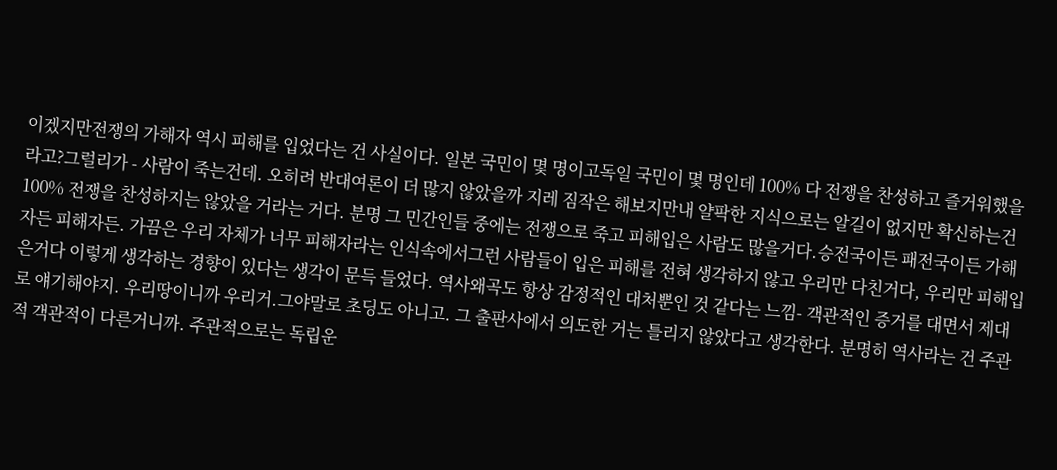이겠지만전쟁의 가해자 역시 피해를 입었다는 건 사실이다. 일본 국민이 몇 명이고독일 국민이 몇 명인데 100% 다 전쟁을 찬성하고 즐거워했을라고?그럴리가 - 사람이 죽는건데. 오히려 반대여론이 더 많지 않았을까 지레 짐작은 해보지만내 얄팍한 지식으로는 알길이 없지만 확신하는건100% 전쟁을 찬성하지는 않았을 거라는 거다. 분명 그 민간인들 중에는 전쟁으로 죽고 피해입은 사람도 많을거다.승전국이든 패전국이든 가해자든 피해자든. 가끔은 우리 자체가 너무 피해자라는 인식속에서그런 사람들이 입은 피해를 전혀 생각하지 않고 우리만 다친거다, 우리만 피해입은거다 이렇게 생각하는 경향이 있다는 생각이 문득 들었다. 역사왜곡도 항상 감정적인 대처뿐인 것 같다는 느낌- 객관적인 증거를 대면서 제대로 얘기해야지. 우리땅이니까 우리거.그야말로 초딩도 아니고. 그 출판사에서 의도한 거는 틀리지 않았다고 생각한다. 분명히 역사라는 건 주관적 객관적이 다른거니까. 주관적으로는 독립운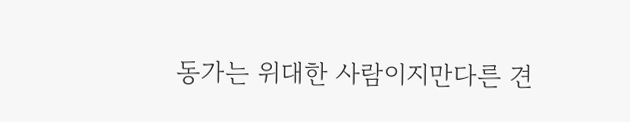동가는 위대한 사람이지만다른 견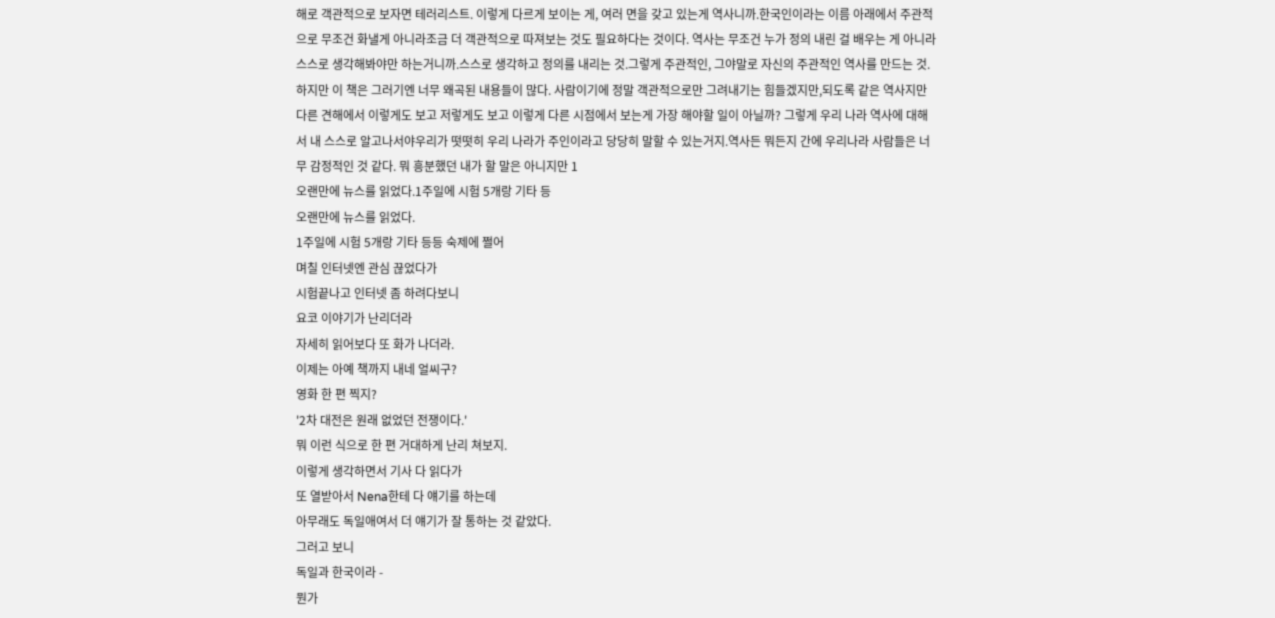해로 객관적으로 보자면 테러리스트. 이렇게 다르게 보이는 게, 여러 면을 갖고 있는게 역사니까.한국인이라는 이름 아래에서 주관적으로 무조건 화낼게 아니라조금 더 객관적으로 따져보는 것도 필요하다는 것이다. 역사는 무조건 누가 정의 내린 걸 배우는 게 아니라스스로 생각해봐야만 하는거니까.스스로 생각하고 정의를 내리는 것.그렇게 주관적인, 그야말로 자신의 주관적인 역사를 만드는 것. 하지만 이 책은 그러기엔 너무 왜곡된 내용들이 많다. 사람이기에 정말 객관적으로만 그려내기는 힘들겠지만,되도록 같은 역사지만 다른 견해에서 이렇게도 보고 저렇게도 보고 이렇게 다른 시점에서 보는게 가장 해야할 일이 아닐까? 그렇게 우리 나라 역사에 대해서 내 스스로 알고나서야우리가 떳떳히 우리 나라가 주인이라고 당당히 말할 수 있는거지.역사든 뭐든지 간에 우리나라 사람들은 너무 감정적인 것 같다. 뭐 흥분했던 내가 할 말은 아니지만 1
오랜만에 뉴스를 읽었다.1주일에 시험 5개랑 기타 등
오랜만에 뉴스를 읽었다.
1주일에 시험 5개랑 기타 등등 숙제에 쩔어
며칠 인터넷엔 관심 끊었다가
시험끝나고 인터넷 좀 하려다보니
요코 이야기가 난리더라
자세히 읽어보다 또 화가 나더라.
이제는 아예 책까지 내네 얼씨구?
영화 한 편 찍지?
'2차 대전은 원래 없었던 전쟁이다.'
뭐 이런 식으로 한 편 거대하게 난리 쳐보지.
이렇게 생각하면서 기사 다 읽다가
또 열받아서 Nena한테 다 얘기를 하는데
아무래도 독일애여서 더 얘기가 잘 통하는 것 같았다.
그러고 보니
독일과 한국이라 -
뭔가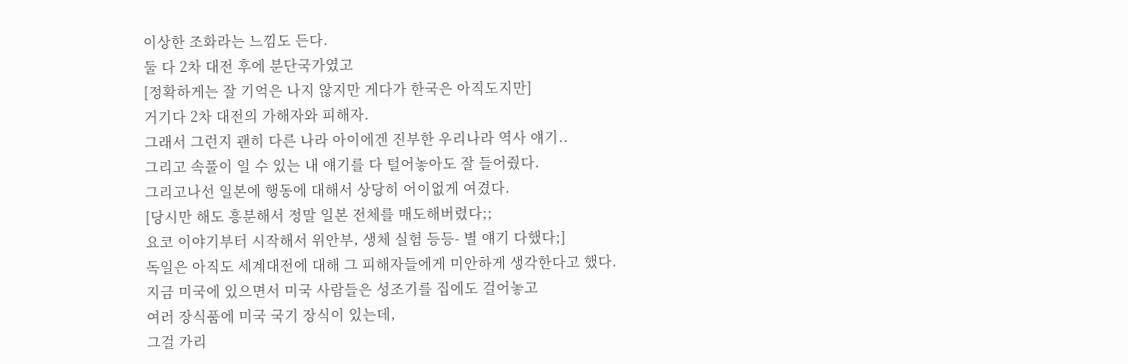이상한 조화라는 느낌도 든다.
둘 다 2차 대전 후에 분단국가였고
[정확하게는 잘 기억은 나지 않지만 게다가 한국은 아직도지만]
거기다 2차 대전의 가해자와 피해자.
그래서 그런지 괜히 다른 나라 아이에겐 진부한 우리나라 역사 얘기..
그리고 속풀이 일 수 있는 내 얘기를 다 털어놓아도 잘 들어줬다.
그리고나선 일본에 행동에 대해서 상당히 어이없게 여겼다.
[당시만 해도 흥분해서 정말 일본 전체를 매도해버렸다;;
요코 이야기부터 시작해서 위안부, 생체 실험 등등- 별 얘기 다했다;]
독일은 아직도 세계대전에 대해 그 피해자들에게 미안하게 생각한다고 했다.
지금 미국에 있으면서 미국 사람들은 성조기를 집에도 걸어놓고
여러 장식품에 미국 국기 장식이 있는데,
그걸 가리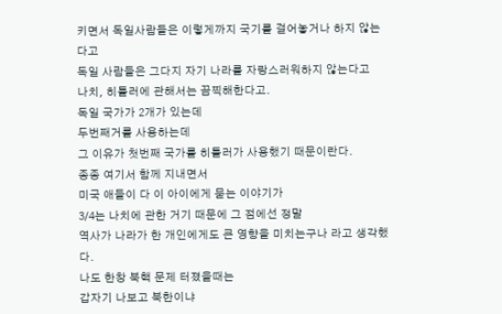키면서 독일사람들은 이렇게까지 국기를 걸어놓거나 하지 않는다고
독일 사람들은 그다지 자기 나라를 자랑스러워하지 않는다고
나치, 히틀러에 관해서는 끔찍해한다고.
독일 국가가 2개가 있는데
두번째거를 사용하는데
그 이유가 첫번째 국가를 히틀러가 사용했기 때문이란다.
종종 여기서 함께 지내면서
미국 애들이 다 이 아이에게 묻는 이야기가
3/4는 나치에 관한 거기 때문에 그 점에선 정말
역사가 나라가 한 개인에게도 큰 영향을 미치는구나 라고 생각했다.
나도 한창 북핵 문제 터졌을때는
갑자기 나보고 북한이냐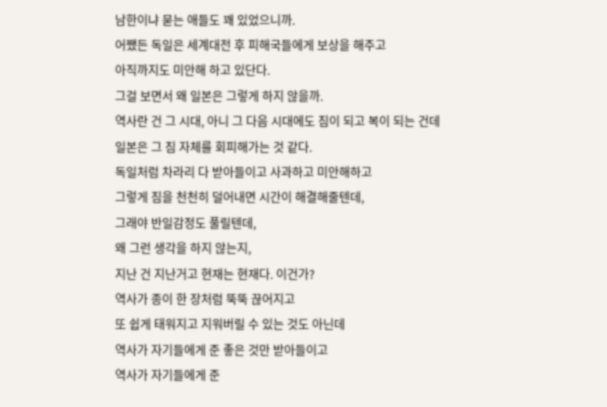남한이냐 묻는 애들도 꽤 있었으니까.
어쨌든 독일은 세계대전 후 피해국들에게 보상을 해주고
아직까지도 미안해 하고 있단다.
그걸 보면서 왜 일본은 그렇게 하지 않을까.
역사란 건 그 시대, 아니 그 다음 시대에도 짐이 되고 복이 되는 건데
일본은 그 짐 자체를 회피해가는 것 같다.
독일처럼 차라리 다 받아들이고 사과하고 미안해하고
그렇게 짐을 천천히 덜어내면 시간이 해결해줄텐데,
그래야 반일감정도 풀릴텐데,
왜 그런 생각을 하지 않는지,
지난 건 지난거고 현재는 현재다. 이건가?
역사가 종이 한 장처럼 뚝뚝 끊어지고
또 쉽게 태워지고 지워버릴 수 있는 것도 아닌데
역사가 자기들에게 준 좋은 것만 받아들이고
역사가 자기들에게 준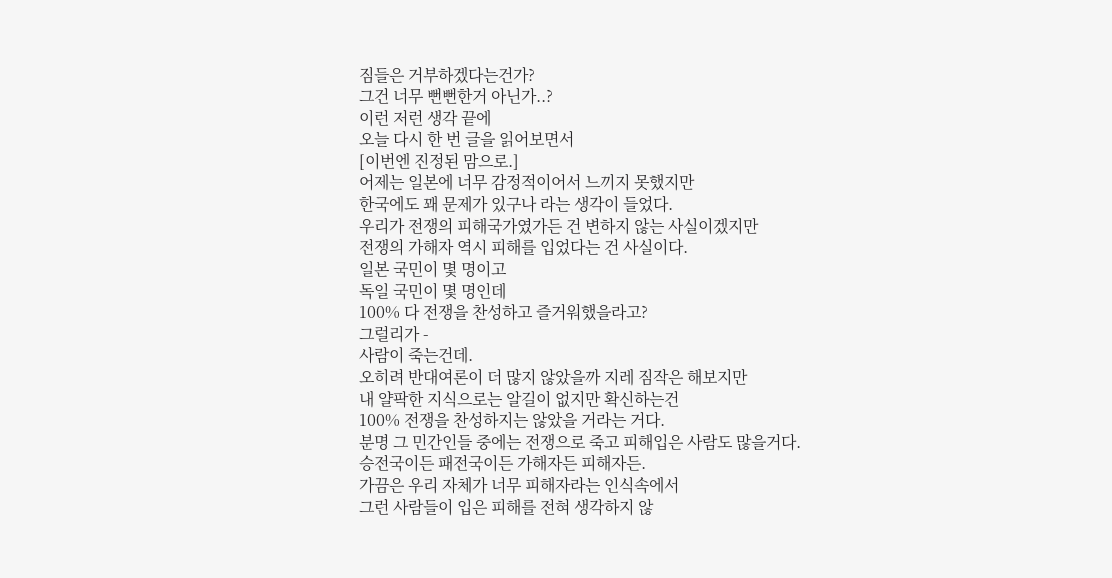짐들은 거부하겠다는건가?
그건 너무 뻔뻔한거 아닌가..?
이런 저런 생각 끝에
오늘 다시 한 번 글을 읽어보면서
[이번엔 진정된 맘으로.]
어제는 일본에 너무 감정적이어서 느끼지 못했지만
한국에도 꽤 문제가 있구나 라는 생각이 들었다.
우리가 전쟁의 피해국가였가든 건 변하지 않는 사실이겠지만
전쟁의 가해자 역시 피해를 입었다는 건 사실이다.
일본 국민이 몇 명이고
독일 국민이 몇 명인데
100% 다 전쟁을 찬성하고 즐거워했을라고?
그럴리가 -
사람이 죽는건데.
오히려 반대여론이 더 많지 않았을까 지레 짐작은 해보지만
내 얄팍한 지식으로는 알길이 없지만 확신하는건
100% 전쟁을 찬성하지는 않았을 거라는 거다.
분명 그 민간인들 중에는 전쟁으로 죽고 피해입은 사람도 많을거다.
승전국이든 패전국이든 가해자든 피해자든.
가끔은 우리 자체가 너무 피해자라는 인식속에서
그런 사람들이 입은 피해를 전혀 생각하지 않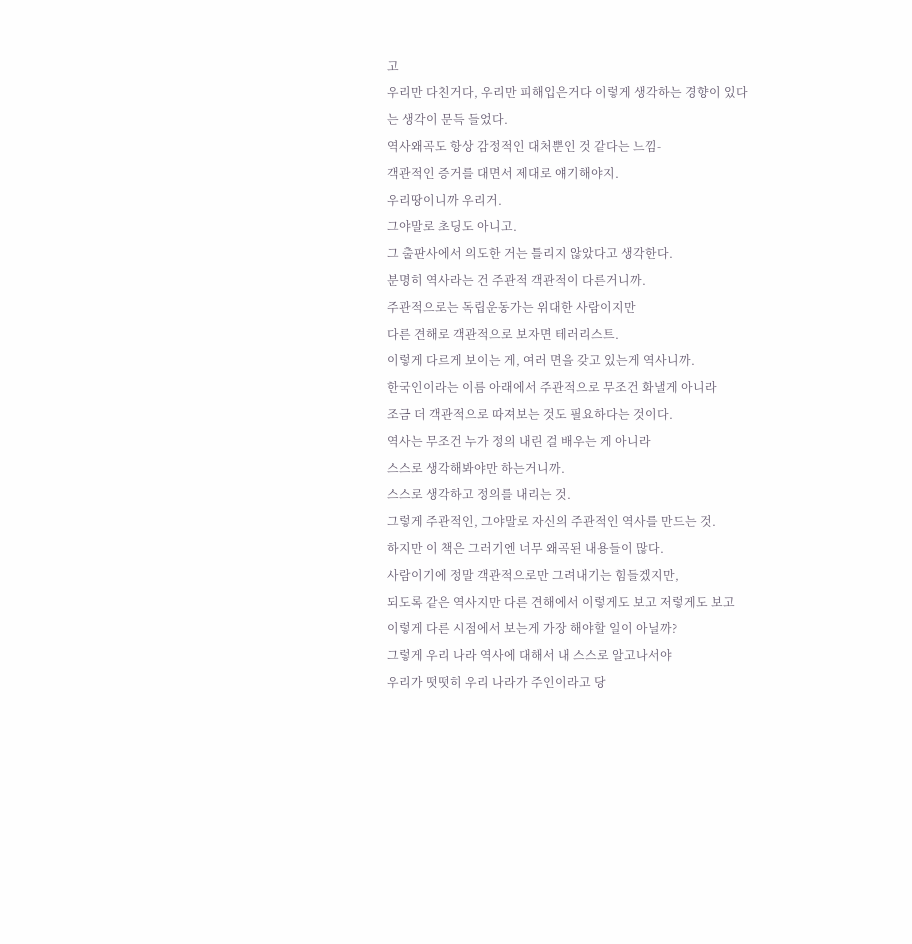고
우리만 다친거다, 우리만 피해입은거다 이렇게 생각하는 경향이 있다는 생각이 문득 들었다.
역사왜곡도 항상 감정적인 대처뿐인 것 같다는 느낌-
객관적인 증거를 대면서 제대로 얘기해야지.
우리땅이니까 우리거.
그야말로 초딩도 아니고.
그 출판사에서 의도한 거는 틀리지 않았다고 생각한다.
분명히 역사라는 건 주관적 객관적이 다른거니까.
주관적으로는 독립운동가는 위대한 사람이지만
다른 견해로 객관적으로 보자면 테러리스트.
이렇게 다르게 보이는 게, 여러 면을 갖고 있는게 역사니까.
한국인이라는 이름 아래에서 주관적으로 무조건 화낼게 아니라
조금 더 객관적으로 따져보는 것도 필요하다는 것이다.
역사는 무조건 누가 정의 내린 걸 배우는 게 아니라
스스로 생각해봐야만 하는거니까.
스스로 생각하고 정의를 내리는 것.
그렇게 주관적인, 그야말로 자신의 주관적인 역사를 만드는 것.
하지만 이 책은 그러기엔 너무 왜곡된 내용들이 많다.
사람이기에 정말 객관적으로만 그려내기는 힘들겠지만,
되도록 같은 역사지만 다른 견해에서 이렇게도 보고 저렇게도 보고
이렇게 다른 시점에서 보는게 가장 해야할 일이 아닐까?
그렇게 우리 나라 역사에 대해서 내 스스로 알고나서야
우리가 떳떳히 우리 나라가 주인이라고 당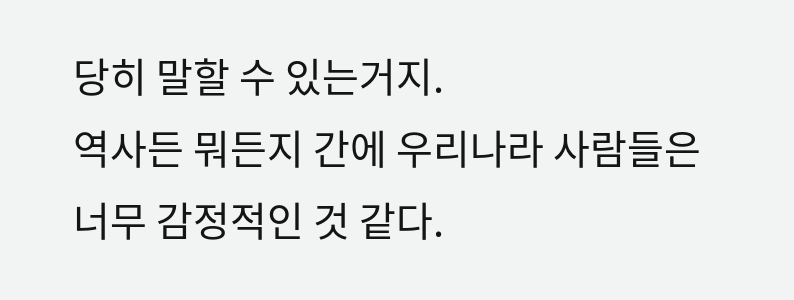당히 말할 수 있는거지.
역사든 뭐든지 간에 우리나라 사람들은 너무 감정적인 것 같다.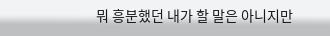뭐 흥분했던 내가 할 말은 아니지만